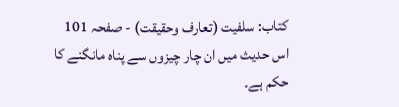کتاب: سلفیت (تعارف وحقیقت) - صفحہ 101
اس حدیث میں ان چار چیزوں سے پناہ مانگنے کا حکم ہے۔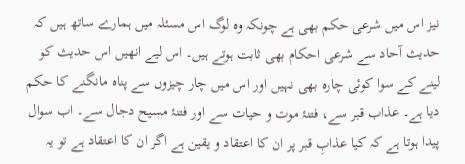نیز اس میں شرعی حکم بھی ہے چونکہ وہ لوگ اس مسئلہ میں ہمارے ساتھ ہیں کہ حدیث آحاد سے شرعی احکام بھی ثابت ہوتے ہیں۔ اس لیے انھیں اس حدیث کو لینے کے سوا کوئی چارہ بھی نہیں اور اس میں چار چیزوں سے پناہ مانگنے کا حکم دیا ہے۔ عذاب قبر سے، فتنۂ موت و حیات سے اور فتنۂ مسیح دجال سے۔ اب سوال پیدا ہوتا ہے کہ کیا عذابِ قبر پر ان کا اعتقاد و یقین ہے اگر ان کا اعتقاد ہے تو یہ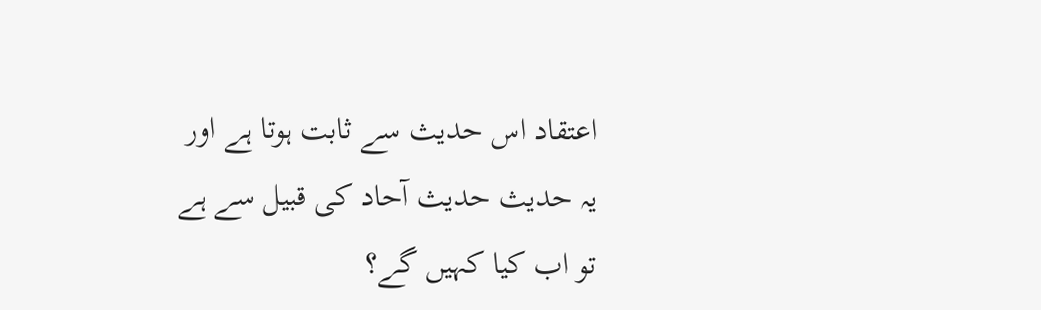اعتقاد اس حدیث سے ثابت ہوتا ہے اور یہ حدیث حدیث آحاد کی قبیل سے ہے تو اب کیا کہیں گے؟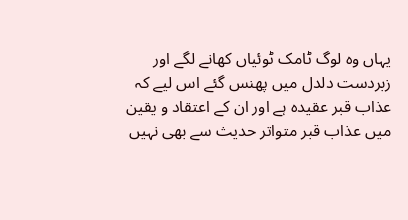یہاں وہ لوگ ٹامک ٹوئیاں کھانے لگے اور زبردست دلدل میں پھنس گئے اس لیے کہ عذاب قبر عقیدہ ہے اور ان کے اعتقاد و یقین میں عذاب قبر متواتر حدیث سے بھی نہیں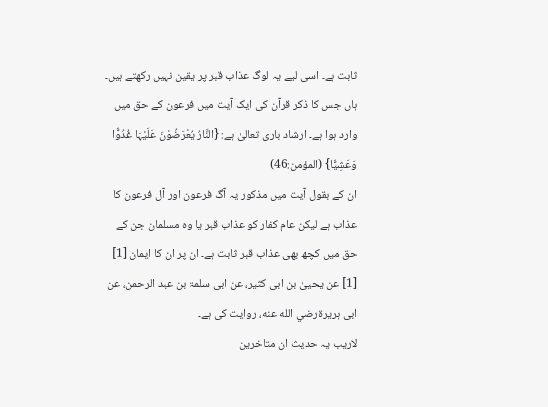ثابت ہے۔ اسی لیے یہ لوگ عذاب قبر پر یقین نہیں رکھتے ہیں۔ ہاں جس کا ذکر قرآن کی ایک آیت میں فرعون کے حق میں وارد ہوا ہے۔ ارشاد باری تعالیٰ ہے: {النَّارُ یُعْرَضُوْنَ عَلَیْہَا غُدُوًّا وَعَشِیًّا} (المؤمن:46)
ان کے بقول آیت میں مذکور یہ آگ فرعون اور آل فرعون کا عذاب ہے لیکن عام کفار کو عذاب قبر یا وہ مسلمان جن کے حق میں کچھ بھی عذاب قبر ثابت ہے۔ ان پر ان کا ایمان [1]
[1] عن یحییٰ بن ابی کثیر، عن ابی سلمۃ بن عبد الرحمن، عن ابی ہریرۃرضي الله عنه، روایت کی ہے۔
لاریب یہ حدیث ان متاخرین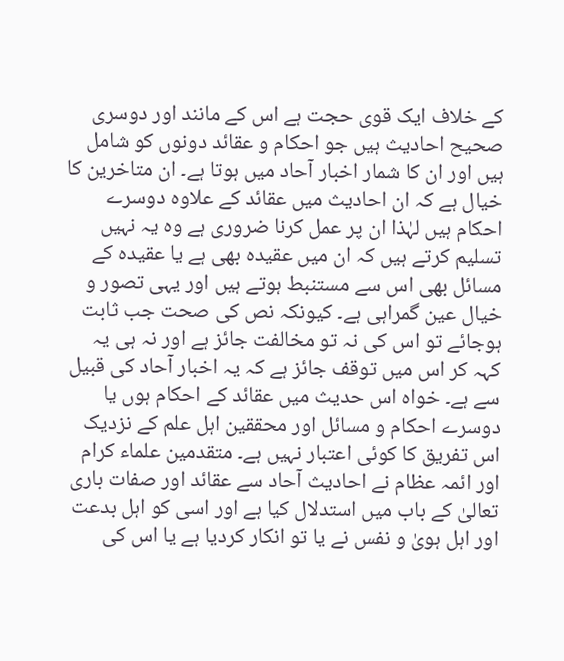کے خلاف ایک قوی حجت ہے اس کے مانند اور دوسری صحیح احادیث ہیں جو احکام و عقائد دونوں کو شامل ہیں اور ان کا شمار اخبار آحاد میں ہوتا ہے۔ ان متاخرین کا خیال ہے کہ ان احادیث میں عقائد کے علاوہ دوسرے احکام ہیں لہٰذا ان پر عمل کرنا ضروری ہے وہ یہ نہیں تسلیم کرتے ہیں کہ ان میں عقیدہ بھی ہے یا عقیدہ کے مسائل بھی اس سے مستنبط ہوتے ہیں اور یہی تصور و خیال عین گمراہی ہے۔ کیونکہ نص کی صحت جب ثابت ہوجائے تو اس کی نہ تو مخالفت جائز ہے اور نہ ہی یہ کہہ کر اس میں توقف جائز ہے کہ یہ اخبار آحاد کی قبیل سے ہے۔ خواہ اس حدیث میں عقائد کے احکام ہوں یا دوسرے احکام و مسائل اور محققین اہل علم کے نزدیک اس تفریق کا کوئی اعتبار نہیں ہے۔ متقدمین علماء کرام اور ائمہ عظام نے احادیث آحاد سے عقائد اور صفات باری تعالیٰ کے باب میں استدلال کیا ہے اور اسی کو اہل بدعت اور اہل ہویٰ و نفس نے یا تو انکار کردیا ہے یا اس کی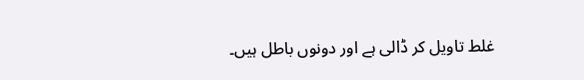غلط تاویل کر ڈالی ہے اور دونوں باطل ہیں۔